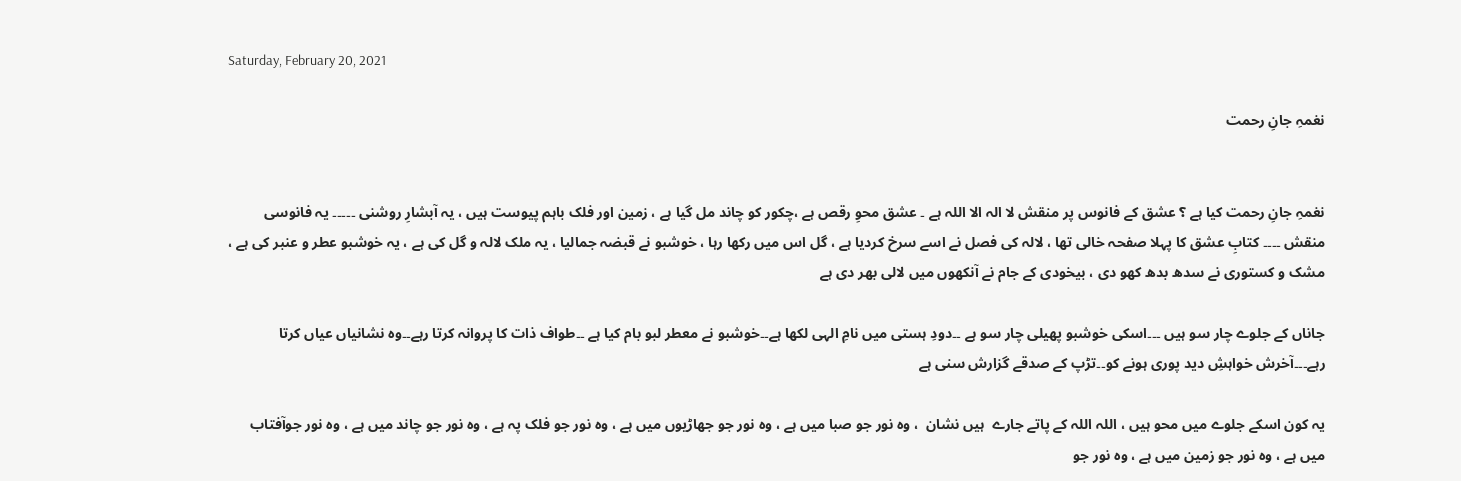Saturday, February 20, 2021

نغمہِ جانِ رحمت


نغمہِ جانِ رحمت کیا ہے ؟ عشق کے فانوس پر منقش لا الہ الا اللہ ہے ۔ عشق محوِ رقص ہے ،چکور کو چاند مل گیا ہے ، زمین اور فلک باہم پیوست ہیں ، یہ آبشارِ روشنی ۔۔۔۔۔ یہ فانوسی منقش ۔۔۔۔ کتابِ عشق کا پہلا صفحہ خالی تھا ، لالہ کی فصل نے اسے سرخ کردیا ہے ، گل اس میں رکھا رہا ، خوشبو نے قبضہ جمالیا ، یہ ملک لالہ و گل کی ہے ، یہ خوشبو عطر و عنبر کی ہے ، مشک و کستوری نے سدھ بدھ کھو دی ، بیخودی کے جام نے آنکھوں میں لالی بھر دی ہے

جاناں کے جلوے چار سو ہیں ۔۔۔اسکی خوشبو پھیلی چار سو ہے ۔۔دودِ ہستی میں نامِ الہی لکھا ہے۔۔خوشبو نے معطر لبو بام کیا ہے ۔۔طواف ذات کا پروانہ کرتا رہے۔۔وہ نشانیاں عیاں کرتا رہے۔۔۔آخرش خواہشِ دید پوری ہونے کو۔۔تڑپ کے صدقے گزارش سنی ہے

یہ کون اسکے جلوے میں محو ہیں ، اللہ اللہ کے پاتے جارے  ہیں نشان  ، وہ نور جو صبا میں ہے ، وہ نور جو جھاڑیوں میں ہے ، وہ نور جو فلک پہ ہے ، وہ نور جو چاند میں ہے ، وہ نور جوآفتاب  میں ہے ، وہ نور جو زمین میں ہے ، وہ نور جو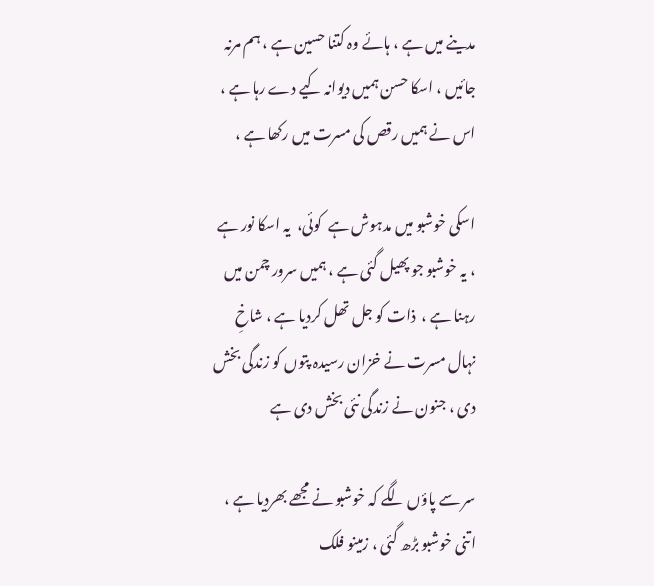مدینے میں ہے ، ہائے وہ کتنا حسین ہے ، ہم مرنہ جائیں ، اسکا حسن ہمیں دیوانہ کیے دے رہا ہے ، اس نے ہمیں رقص کی مسرت میں رکھا ہے ،

اسکی خوشبو میں مدہوش ہے  کوئی،  یہ اسکا نور ہے ، یہ خوشبو جو پھیل گئی ہے ، ہمیں سرور چمن میں رہنا ہے ،  ذات کو جل تھل کردیا ہے ، شاخِ نہال مسرت نے خزان رسیدہ پتوں کو زندگی بخش دی ، جنون نے زندگی نئی بخش دی ہے

سر سے پاؤں لگے کہ خوشبو نے مجھے بھردیا ہے ، اتنی خوشبو بڑھ گئی ، زمینو فلک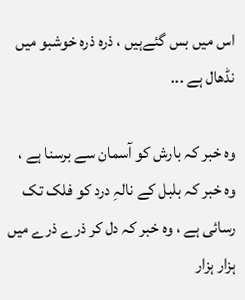اس میں بس گئےہیں ، ذرہ ذرہ خوشبو میں نڈھال ہے ...

وہ خبر کہ بارش کو آسمان سے برسنا ہے ، وہ خبر کہ بلبل کے نالہِ درد کو فلک تک رسائی ہے ، وہ خبر کہ دل کر ذرے ذرے میں ہزار ہزار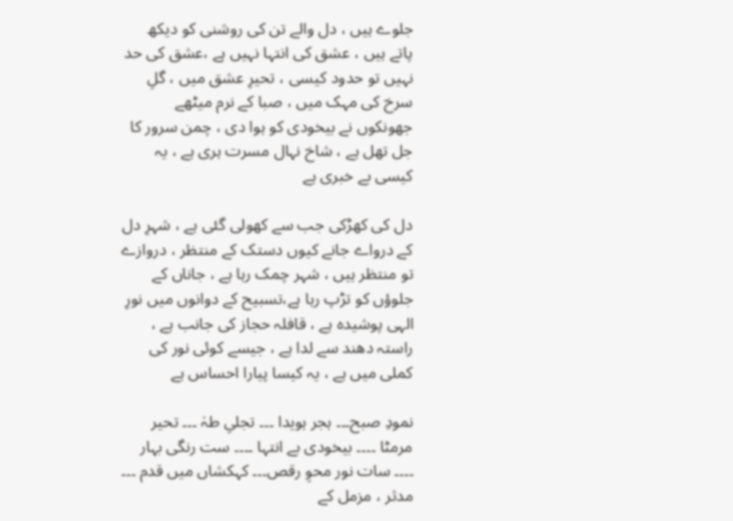جلوے ہیں ، دل والے تن کی روشنی کو دیکھ پاتے ہیں ، عشق کی انتہا نہیں ہے ،عشق کی حد نہیں تو حدود کیسی ، تحیرِ عشق میں ، گلِ سرخ کی مہک میں ، صبا کے نرم میٹھے جھونکوں نے بیخودی کو ہوا دی ، چمن سرور کا جل تھل ہے ، شاخ نہال مسرت ہری ہے ، یہ کیسی بے خبری ہے

دل کی کھڑکی جب سے کھولی گئی ہے ، شہرِ دل کے درواے جانے کیوں دستک کے منتظر ، دروازے تو منتظر ہیں ، شہر چمک رہا ہے ، جاناں کے جلوؤں کو تڑپ رہا ہے،تسبیح کے دوانوں میں نورِ الہی پوشیدہ ہے ، قافلہ حجاز کی جانب ہے ، راستہ دھند سے لدا ہے ، جیسے کوئی نور کی کملی میں ہے ، یہ کیسا پیارا احساس ہے

نمودِ صبح۔۔۔ ہجر ہویدا ۔۔۔ تجلیِ طہٰ ۔۔۔ تحیر مرمٹا ۔۔۔۔ بیخودی بے انتہا ۔۔۔۔ ست رنگی بہار ۔۔۔۔ سات نور محوِ رقص۔۔۔ کہکشاں میں قدم ۔۔۔ مدثر ، مزمل کے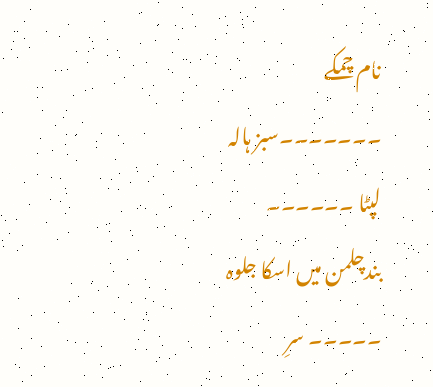نام چمکے ۔۔۔۔۔۔۔سبز ہالہ لپٹا ۔۔۔۔۔۔ بندچلمن میں اسکا جلوہ ۔۔۔۔۔ سرِ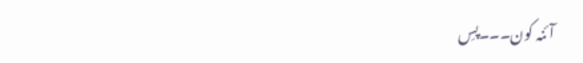آئنہ کون۔۔۔پسِ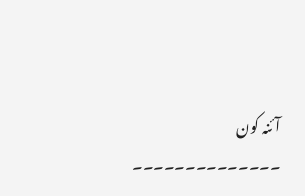آئنہ کون ۔۔۔۔۔۔۔۔۔۔۔۔۔۔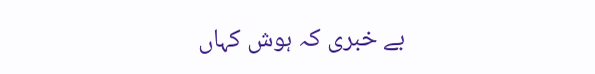بے خبری کہ ہوش کہاں